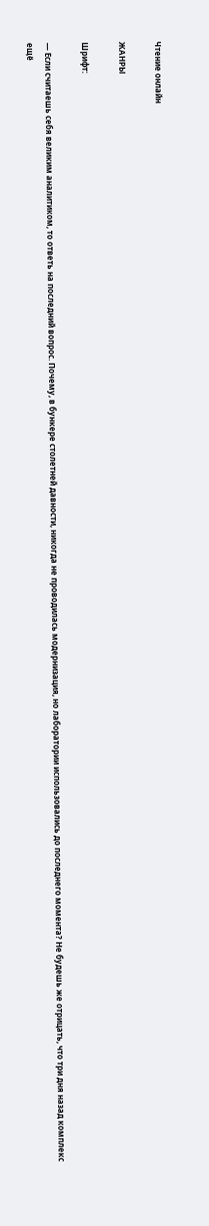Чтение онлайн

ЖАНРЫ

Шрифт:

— Если считаешь себя великим аналитиком, то ответь на последний вопрос. Почему, в бункере столетней давности, никогда не проводилась модернизация, но лаборатории использовались до последнего момента? Не будешь же отрицать, что три дня назад комплекс ещё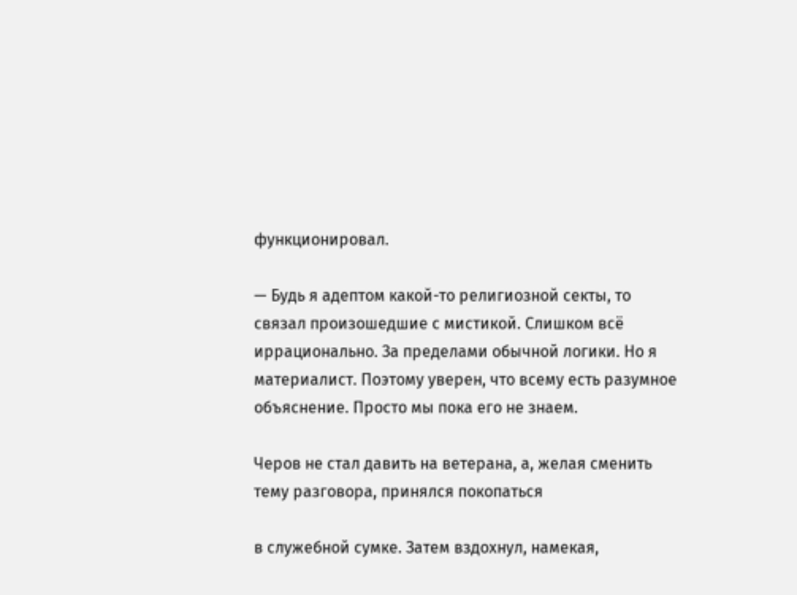функционировал.

— Будь я адептом какой-то религиозной секты, то связал произошедшие с мистикой. Слишком всё иррационально. За пределами обычной логики. Но я материалист. Поэтому уверен, что всему есть разумное объяснение. Просто мы пока его не знаем.

Черов не стал давить на ветерана, а, желая сменить тему разговора, принялся покопаться

в служебной сумке. Затем вздохнул, намекая,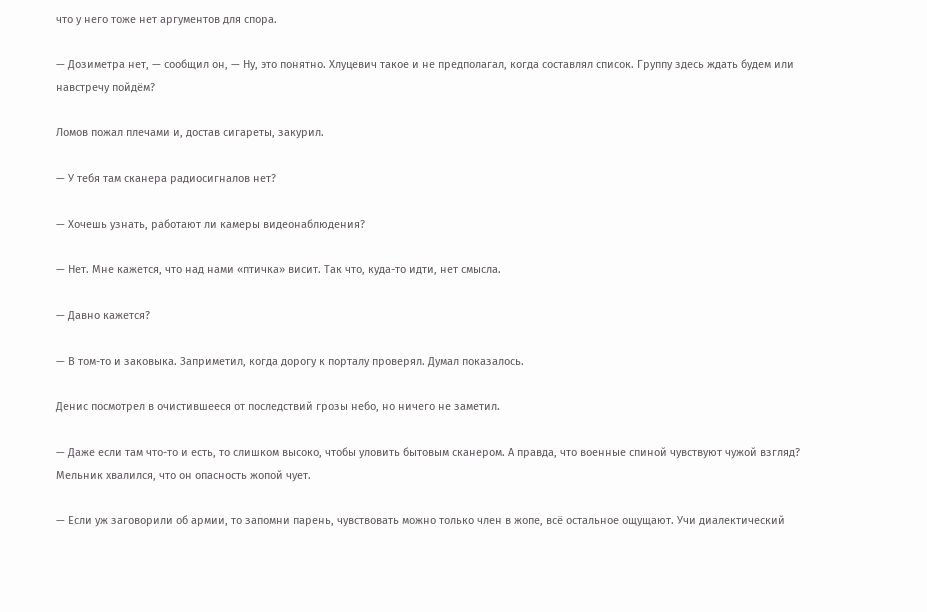что у него тоже нет аргументов для спора.

— Дозиметра нет, — сообщил он, — Ну, это понятно. Хлуцевич такое и не предполагал, когда составлял список. Группу здесь ждать будем или навстречу пойдём?

Ломов пожал плечами и, достав сигареты, закурил.

— У тебя там сканера радиосигналов нет?

— Хочешь узнать, работают ли камеры видеонаблюдения?

— Нет. Мне кажется, что над нами «птичка» висит. Так что, куда-то идти, нет смысла.

— Давно кажется?

— В том-то и заковыка. Заприметил, когда дорогу к порталу проверял. Думал показалось.

Денис посмотрел в очистившееся от последствий грозы небо, но ничего не заметил.

— Даже если там что-то и есть, то слишком высоко, чтобы уловить бытовым сканером. А правда, что военные спиной чувствуют чужой взгляд? Мельник хвалился, что он опасность жопой чует.

— Если уж заговорили об армии, то запомни парень, чувствовать можно только член в жопе, всё остальное ощущают. Учи диалектический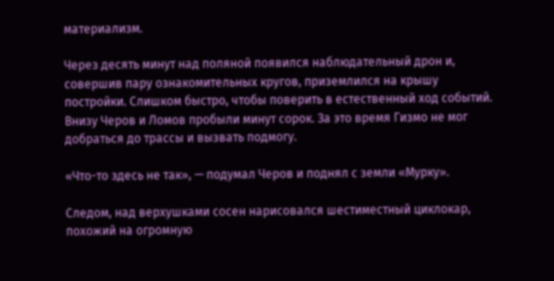материализм.

Через десять минут над поляной появился наблюдательный дрон и, совершив пару ознакомительных кругов, приземлился на крышу постройки. Слишком быстро, чтобы поверить в естественный ход событий. Внизу Черов и Ломов пробыли минут сорок. За это время Гизмо не мог добраться до трассы и вызвать подмогу.

«Что-то здесь не так», — подумал Черов и поднял с земли «Мурку».

Следом, над верхушками сосен нарисовался шестиместный циклокар, похожий на огромную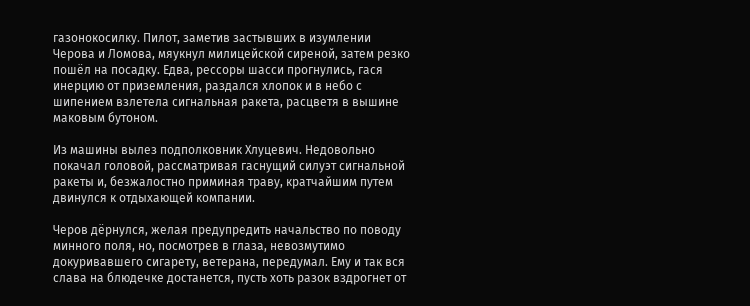газонокосилку. Пилот, заметив застывших в изумлении Черова и Ломова, мяукнул милицейской сиреной, затем резко пошёл на посадку. Едва, рессоры шасси прогнулись, гася инерцию от приземления, раздался хлопок и в небо с шипением взлетела сигнальная ракета, расцветя в вышине маковым бутоном.

Из машины вылез подполковник Хлуцевич. Недовольно покачал головой, рассматривая гаснущий силуэт сигнальной ракеты и, безжалостно приминая траву, кратчайшим путем двинулся к отдыхающей компании.

Черов дёрнулся, желая предупредить начальство по поводу минного поля, но, посмотрев в глаза, невозмутимо докуривавшего сигарету, ветерана, передумал. Ему и так вся слава на блюдечке достанется, пусть хоть разок вздрогнет от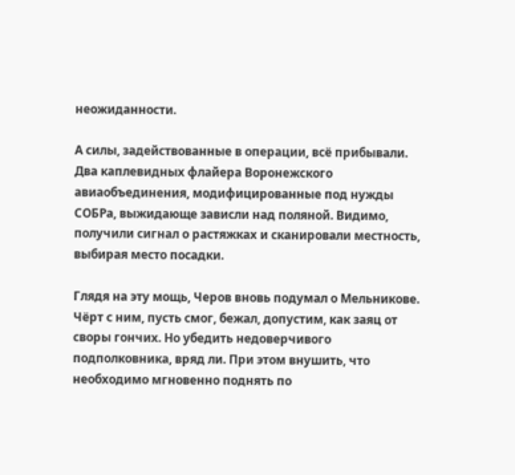неожиданности.

А силы, задействованные в операции, всё прибывали. Два каплевидных флайера Воронежского авиаобъединения, модифицированные под нужды СОБРа, выжидающе зависли над поляной. Видимо, получили сигнал о растяжках и сканировали местность, выбирая место посадки.

Глядя на эту мощь, Черов вновь подумал о Мельникове. Чёрт с ним, пусть смог, бежал, допустим, как заяц от своры гончих. Но убедить недоверчивого подполковника, вряд ли. При этом внушить, что необходимо мгновенно поднять по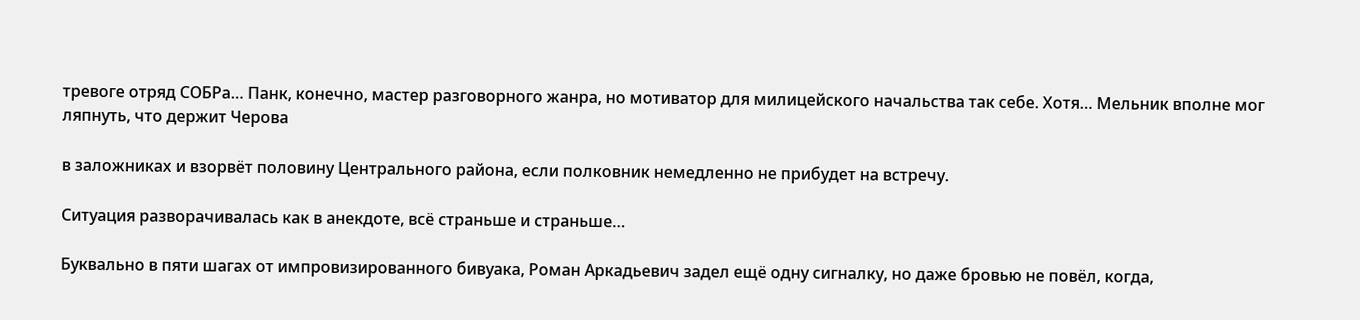тревоге отряд СОБРа… Панк, конечно, мастер разговорного жанра, но мотиватор для милицейского начальства так себе. Хотя… Мельник вполне мог ляпнуть, что держит Черова

в заложниках и взорвёт половину Центрального района, если полковник немедленно не прибудет на встречу.

Ситуация разворачивалась как в анекдоте, всё страньше и страньше…

Буквально в пяти шагах от импровизированного бивуака, Роман Аркадьевич задел ещё одну сигналку, но даже бровью не повёл, когда,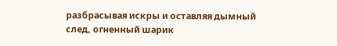разбрасывая искры и оставляя дымный след, огненный шарик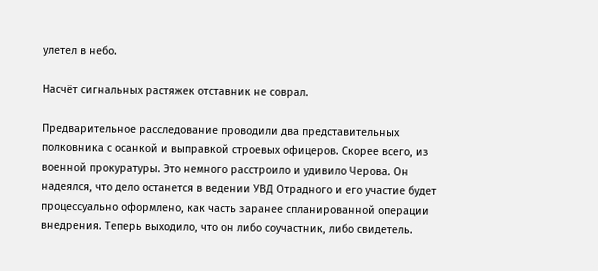улетел в небо.

Насчёт сигнальных растяжек отставник не соврал.

Предварительное расследование проводили два представительных полковника с осанкой и выправкой строевых офицеров. Скорее всего, из военной прокуратуры. Это немного расстроило и удивило Черова. Он надеялся, что дело останется в ведении УВД Отрадного и его участие будет процессуально оформлено, как часть заранее спланированной операции внедрения. Теперь выходило, что он либо соучастник, либо свидетель.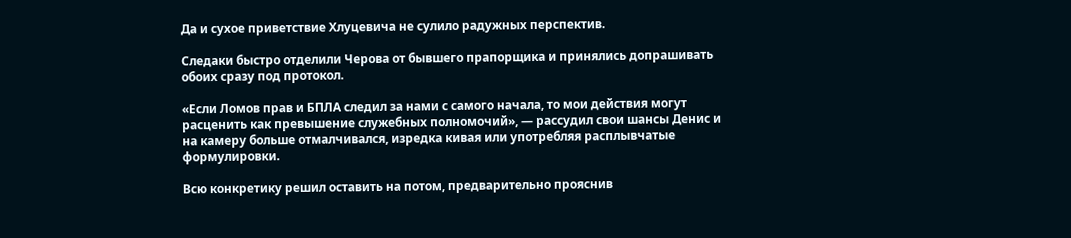Да и сухое приветствие Хлуцевича не сулило радужных перспектив.

Следаки быстро отделили Черова от бывшего прапорщика и принялись допрашивать обоих сразу под протокол.

«Если Ломов прав и БПЛА следил за нами с самого начала, то мои действия могут расценить как превышение служебных полномочий», — рассудил свои шансы Денис и на камеру больше отмалчивался, изредка кивая или употребляя расплывчатые формулировки.

Всю конкретику решил оставить на потом, предварительно прояснив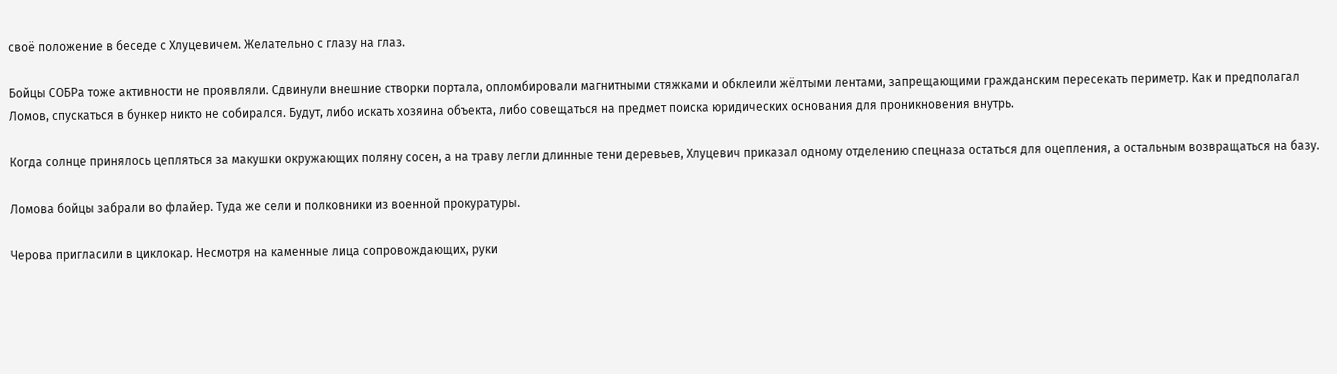своё положение в беседе с Хлуцевичем. Желательно с глазу на глаз.

Бойцы СОБРа тоже активности не проявляли. Сдвинули внешние створки портала, опломбировали магнитными стяжками и обклеили жёлтыми лентами, запрещающими гражданским пересекать периметр. Как и предполагал Ломов, спускаться в бункер никто не собирался. Будут, либо искать хозяина объекта, либо совещаться на предмет поиска юридических основания для проникновения внутрь.

Когда солнце принялось цепляться за макушки окружающих поляну сосен, а на траву легли длинные тени деревьев, Хлуцевич приказал одному отделению спецназа остаться для оцепления, а остальным возвращаться на базу.

Ломова бойцы забрали во флайер. Туда же сели и полковники из военной прокуратуры.

Черова пригласили в циклокар. Несмотря на каменные лица сопровождающих, руки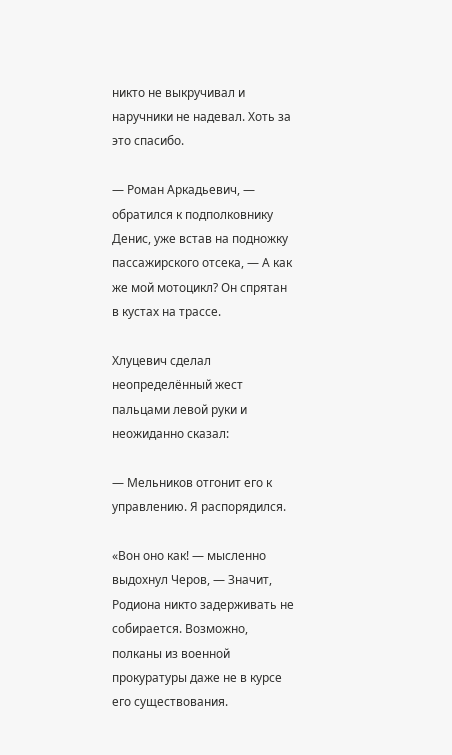никто не выкручивал и наручники не надевал. Хоть за это спасибо.

— Роман Аркадьевич, — обратился к подполковнику Денис, уже встав на подножку пассажирского отсека, — А как же мой мотоцикл? Он спрятан в кустах на трассе.

Хлуцевич сделал неопределённый жест пальцами левой руки и неожиданно сказал:

— Мельников отгонит его к управлению. Я распорядился.

«Вон оно как! — мысленно выдохнул Черов, — Значит, Родиона никто задерживать не собирается. Возможно, полканы из военной прокуратуры даже не в курсе его существования.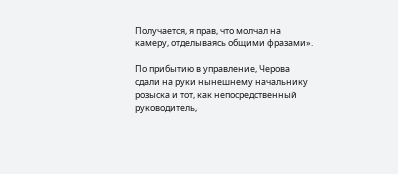Получается, я прав, что молчал на камеру, отделываясь общими фразами».

По прибытию в управление, Черова сдали на руки нынешнему начальнику розыска и тот, как непосредственный руководитель,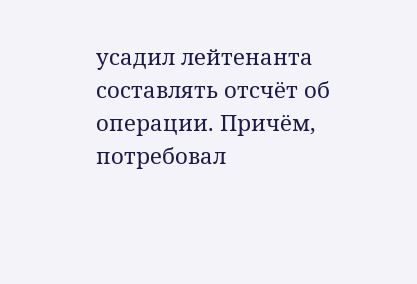усадил лейтенанта составлять отсчёт об операции. Причём, потребовал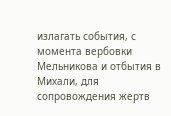излагать события, с момента вербовки Мельникова и отбытия в Михали, для сопровождения жертв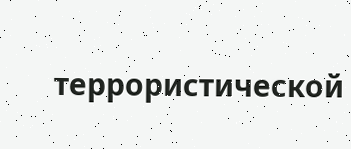террористической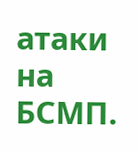атаки на БСМП.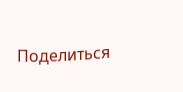Поделиться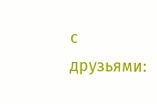с друзьями: